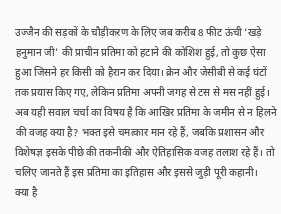उज्जैन की सड़कों के चौड़ीकरण के लिए जब करीब 8 फीट ऊंची ‘खड़े हनुमान जी’ की प्राचीन प्रतिमा को हटाने की कोशिश हुई, तो कुछ ऐसा हुआ जिसने हर किसी को हैरान कर दिया। क्रेन और जेसीबी से कई घंटों तक प्रयास किए गए, लेकिन प्रतिमा अपनी जगह से टस से मस नहीं हुई। अब यही सवाल चर्चा का विषय है कि आखिर प्रतिमा के जमीन से न हिलने की वजह क्या है? भक्त इसे चमत्कार मान रहे हैं, जबकि प्रशासन और विशेषज्ञ इसके पीछे की तकनीकी और ऐतिहासिक वजह तलाश रहे हैं। तो चलिए जानते हैं इस प्रतिमा का इतिहास और इससे जुड़ी पूरी कहानी।
क्या है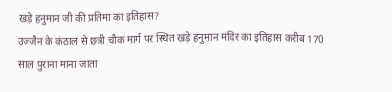खड़े हनुमान जी की प्रतिमा का इतिहास?
उज्जैन के कंठाल से छत्री चौक मार्ग पर स्थित खड़े हनुमान मंदिर का इतिहास करीब 170 साल पुराना माना जाता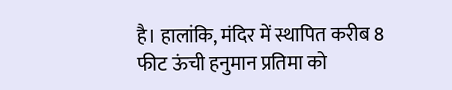है। हालांकि, मंदिर में स्थापित करीब 8 फीट ऊंची हनुमान प्रतिमा को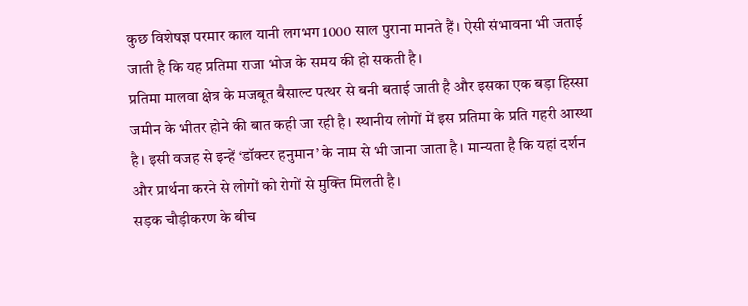कुछ विशेषज्ञ परमार काल यानी लगभग 1000 साल पुराना मानते हैं। ऐसी संभावना भी जताई जाती है कि यह प्रतिमा राजा भोज के समय की हो सकती है।
प्रतिमा मालवा क्षेत्र के मजबूत बैसाल्ट पत्थर से बनी बताई जाती है और इसका एक बड़ा हिस्सा जमीन के भीतर होने की बात कही जा रही है। स्थानीय लोगों में इस प्रतिमा के प्रति गहरी आस्था है। इसी वजह से इन्हें ‘डॉक्टर हनुमान’ के नाम से भी जाना जाता है। मान्यता है कि यहां दर्शन और प्रार्थना करने से लोगों को रोगों से मुक्ति मिलती है।
सड़क चौड़ीकरण के बीच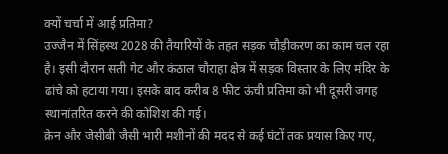क्यों चर्चा में आई प्रतिमा?
उज्जैन में सिंहस्थ 2028 की तैयारियों के तहत सड़क चौड़ीकरण का काम चल रहा है। इसी दौरान सती गेट और कंठाल चौराहा क्षेत्र में सड़क विस्तार के लिए मंदिर के ढांचे को हटाया गया। इसके बाद करीब 8 फीट ऊंची प्रतिमा को भी दूसरी जगह स्थानांतरित करने की कोशिश की गई।
क्रेन और जेसीबी जैसी भारी मशीनों की मदद से कई घंटों तक प्रयास किए गए,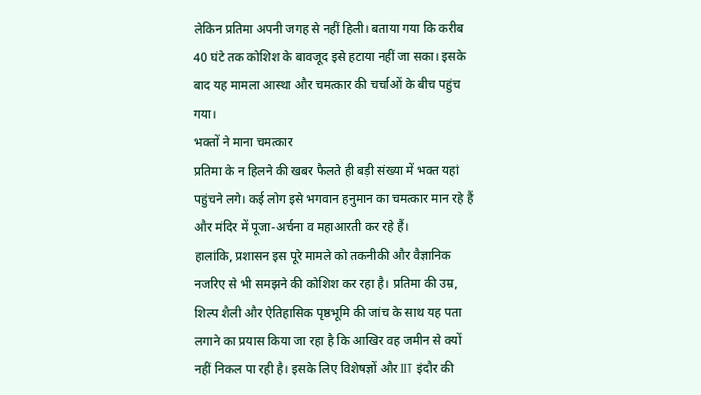लेकिन प्रतिमा अपनी जगह से नहीं हिली। बताया गया कि करीब 40 घंटे तक कोशिश के बावजूद इसे हटाया नहीं जा सका। इसके बाद यह मामला आस्था और चमत्कार की चर्चाओं के बीच पहुंच गया।
भक्तों ने माना चमत्कार
प्रतिमा के न हिलने की खबर फैलते ही बड़ी संख्या में भक्त यहां पहुंचने लगे। कई लोग इसे भगवान हनुमान का चमत्कार मान रहे हैं और मंदिर में पूजा-अर्चना व महाआरती कर रहे हैं।
हालांकि, प्रशासन इस पूरे मामले को तकनीकी और वैज्ञानिक नजरिए से भी समझने की कोशिश कर रहा है। प्रतिमा की उम्र, शिल्प शैली और ऐतिहासिक पृष्ठभूमि की जांच के साथ यह पता लगाने का प्रयास किया जा रहा है कि आखिर वह जमीन से क्यों नहीं निकल पा रही है। इसके लिए विशेषज्ञों और IIT इंदौर की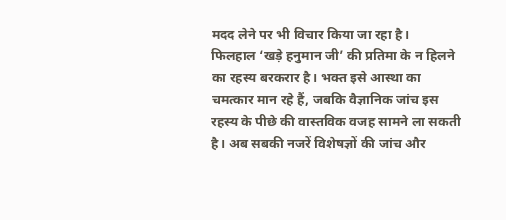मदद लेने पर भी विचार किया जा रहा है।
फिलहाल ‘खड़े हनुमान जी’ की प्रतिमा के न हिलने का रहस्य बरकरार है। भक्त इसे आस्था का चमत्कार मान रहे हैं, जबकि वैज्ञानिक जांच इस रहस्य के पीछे की वास्तविक वजह सामने ला सकती है। अब सबकी नजरें विशेषज्ञों की जांच और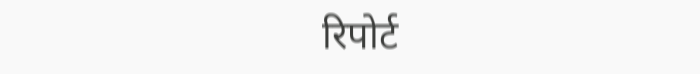रिपोर्ट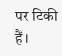पर टिकी हैं।